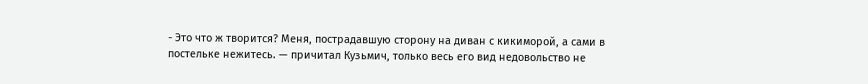- Это что ж творится? Меня, пострадавшую сторону на диван с кикиморой, а сами в постельке нежитесь. — причитал Кузьмич, только весь его вид недовольство не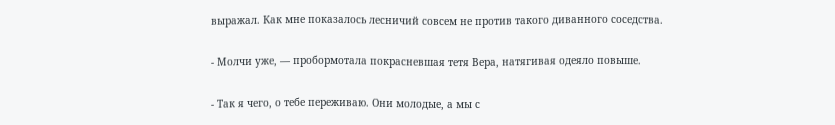выражал. Как мне показалось лесничий совсем не против такого диванного соседства.

- Молчи уже, — пробормотала покрасневшая тетя Вера, натягивая одеяло повыше.

- Так я чего, о тебе переживаю. Они молодые, а мы с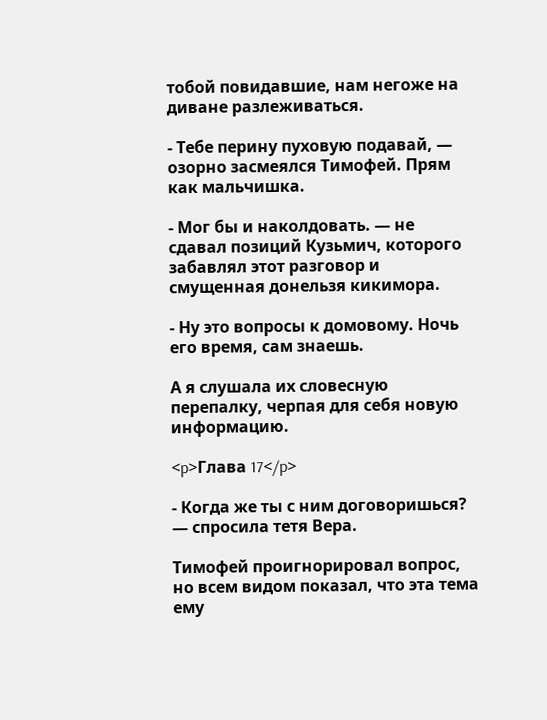тобой повидавшие, нам негоже на диване разлеживаться.

- Тебе перину пуховую подавай, — озорно засмеялся Тимофей. Прям как мальчишка.

- Мог бы и наколдовать. — не сдавал позиций Кузьмич, которого забавлял этот разговор и смущенная донельзя кикимора.

- Ну это вопросы к домовому. Ночь его время, сам знаешь.

А я слушала их словесную перепалку, черпая для себя новую информацию.

<p>Глава 17</p>

- Когда же ты с ним договоришься? — спросила тетя Вера.

Тимофей проигнорировал вопрос, но всем видом показал, что эта тема ему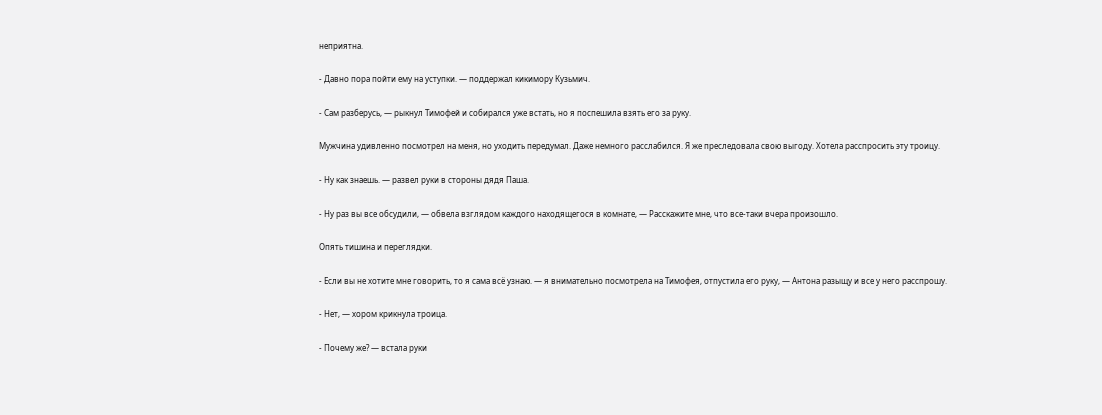неприятна.

- Давно пора пойти ему на уступки. — поддержал кикимору Кузьмич.

- Сам разберусь, — рыкнул Тимофей и собирался уже встать, но я поспешила взять его за руку.

Мужчина удивленно посмотрел на меня, но уходить передумал. Даже немного расслабился. Я же преследовала свою выгоду. Хотела расспросить эту троицу.

- Ну как знаешь. — развел руки в стороны дядя Паша.

- Ну раз вы все обсудили, — обвела взглядом каждого находящегося в комнате, — Расскажите мне, что все-таки вчера произошло.

Опять тишина и переглядки.

- Если вы не хотите мне говорить, то я сама всё узнаю. — я внимательно посмотрела на Тимофея, отпустила его руку, — Антона разыщу и все у него расспрошу.

- Нет, — хором крикнула троица.

- Почему же? — встала руки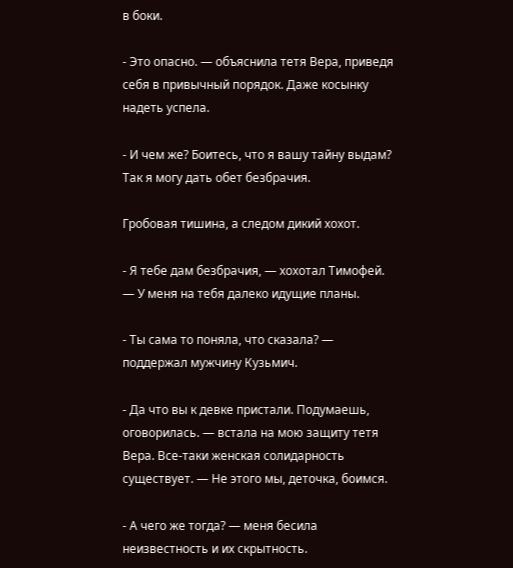в боки.

- Это опасно. — объяснила тетя Вера, приведя себя в привычный порядок. Даже косынку надеть успела.

- И чем же? Боитесь, что я вашу тайну выдам? Так я могу дать обет безбрачия.

Гробовая тишина, а следом дикий хохот.

- Я тебе дам безбрачия, — хохотал Тимофей. — У меня на тебя далеко идущие планы.

- Ты сама то поняла, что сказала? — поддержал мужчину Кузьмич.

- Да что вы к девке пристали. Подумаешь, оговорилась. — встала на мою защиту тетя Вера. Все-таки женская солидарность существует. — Не этого мы, деточка, боимся.

- А чего же тогда? — меня бесила неизвестность и их скрытность.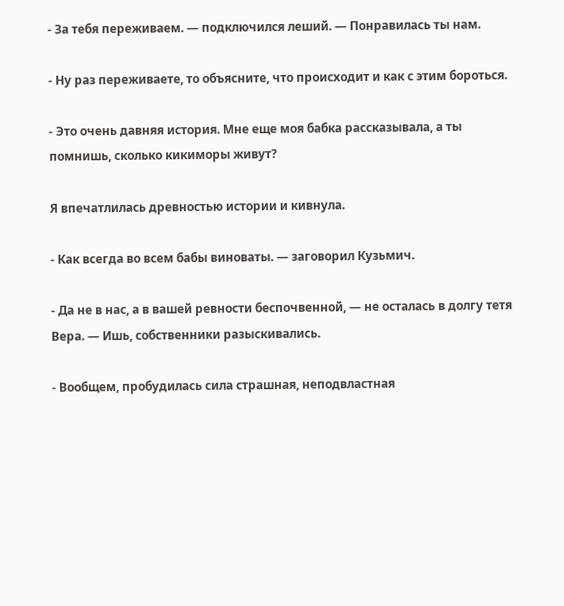- За тебя переживаем. — подключился леший. — Понравилась ты нам.

- Ну раз переживаете, то объясните, что происходит и как с этим бороться.

- Это очень давняя история. Мне еще моя бабка рассказывала, а ты помнишь, сколько кикиморы живут?

Я впечатлилась древностью истории и кивнула.

- Как всегда во всем бабы виноваты. — заговорил Кузьмич.

- Да не в нас, а в вашей ревности беспочвенной, — не осталась в долгу тетя Вера. — Ишь, собственники разыскивались.

- Вообщем, пробудилась сила страшная, неподвластная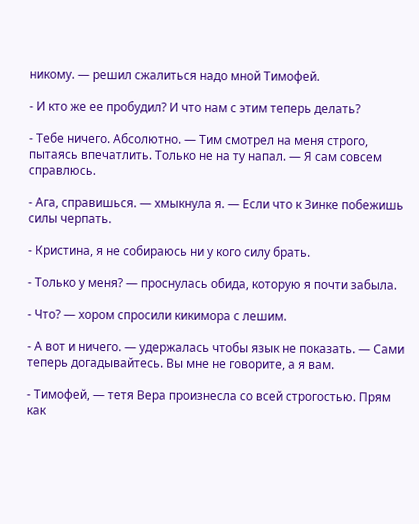никому. — решил сжалиться надо мной Тимофей.

- И кто же ее пробудил? И что нам с этим теперь делать?

- Тебе ничего. Абсолютно. — Тим смотрел на меня строго, пытаясь впечатлить. Только не на ту напал. — Я сам совсем справлюсь.

- Ага, справишься. — хмыкнула я. — Если что к Зинке побежишь силы черпать.

- Кристина, я не собираюсь ни у кого силу брать.

- Только у меня? — проснулась обида, которую я почти забыла.

- Что? — хором спросили кикимора с лешим.

- А вот и ничего. — удержалась чтобы язык не показать. — Сами теперь догадывайтесь. Вы мне не говорите, а я вам.

- Тимофей, — тетя Вера произнесла со всей строгостью. Прям как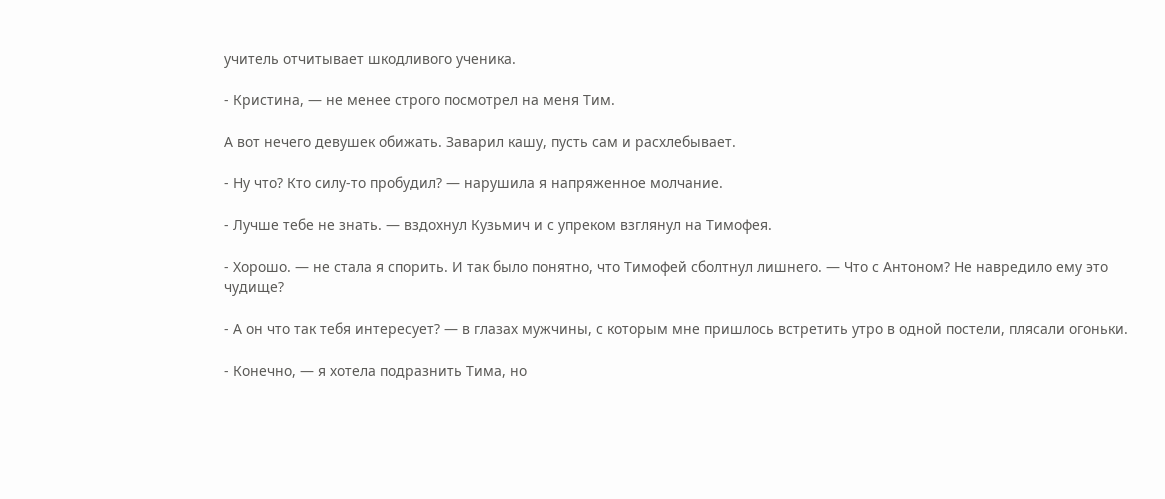учитель отчитывает шкодливого ученика.

- Кристина, — не менее строго посмотрел на меня Тим.

А вот нечего девушек обижать. Заварил кашу, пусть сам и расхлебывает.

- Ну что? Кто силу-то пробудил? — нарушила я напряженное молчание.

- Лучше тебе не знать. — вздохнул Кузьмич и с упреком взглянул на Тимофея.

- Хорошо. — не стала я спорить. И так было понятно, что Тимофей сболтнул лишнего. — Что с Антоном? Не навредило ему это чудище?

- А он что так тебя интересует? — в глазах мужчины, с которым мне пришлось встретить утро в одной постели, плясали огоньки.

- Конечно, — я хотела подразнить Тима, но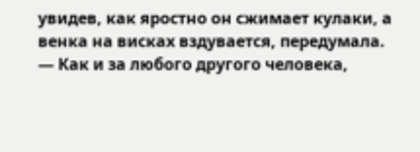увидев, как яростно он сжимает кулаки, а венка на висках вздувается, передумала. — Как и за любого другого человека,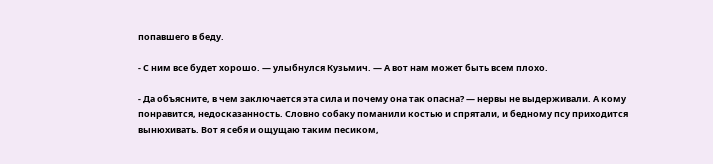попавшего в беду.

- С ним все будет хорошо. — улыбнулся Кузьмич. — А вот нам может быть всем плохо.

- Да объясните, в чем заключается эта сила и почему она так опасна? — нервы не выдерживали. А кому понравится, недосказанность. Словно собаку поманили костью и спрятали, и бедному псу приходится вынюхивать. Вот я себя и ощущаю таким песиком,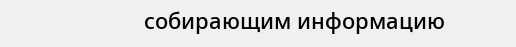собирающим информацию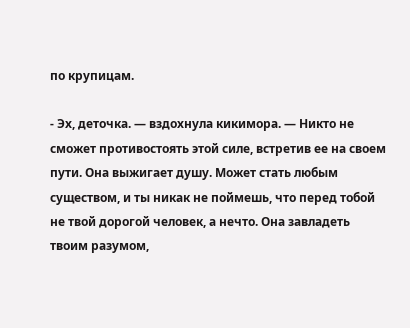по крупицам.

- Эх, деточка. — вздохнула кикимора. — Никто не сможет противостоять этой силе, встретив ее на своем пути. Она выжигает душу. Может стать любым существом, и ты никак не поймешь, что перед тобой не твой дорогой человек, а нечто. Она завладеть твоим разумом,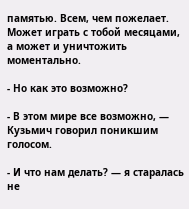памятью. Всем, чем пожелает. Может играть с тобой месяцами, а может и уничтожить моментально.

- Но как это возможно?

- В этом мире все возможно, — Кузьмич говорил поникшим голосом.

- И что нам делать? — я старалась не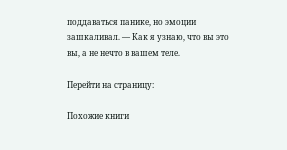поддаваться панике, но эмоции зашкаливал. — Как я узнаю, что вы это вы, а не нечто в вашем теле.

Перейти на страницу:

Похожие книги